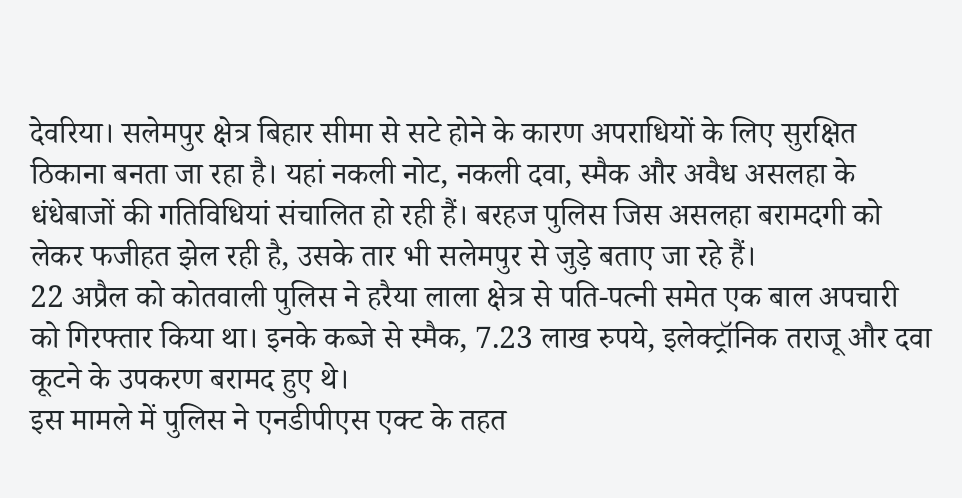देवरिया। सलेमपुर क्षेत्र बिहार सीमा से सटे होने के कारण अपराधियों के लिए सुरक्षित ठिकाना बनता जा रहा है। यहां नकली नोट, नकली दवा, स्मैक और अवैध असलहा के धंधेबाजों की गतिविधियां संचालित हो रही हैं। बरहज पुलिस जिस असलहा बरामदगी को लेकर फजीहत झेल रही है, उसके तार भी सलेमपुर से जुड़े बताए जा रहे हैं।
22 अप्रैल को कोतवाली पुलिस ने हरैया लाला क्षेत्र से पति-पत्नी समेत एक बाल अपचारी को गिरफ्तार किया था। इनके कब्जे से स्मैक, 7.23 लाख रुपये, इलेक्ट्रॉनिक तराजू और दवा कूटने के उपकरण बरामद हुए थे।
इस मामले में पुलिस ने एनडीपीएस एक्ट के तहत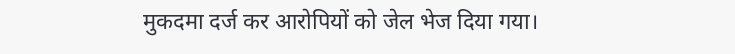मुकदमा दर्ज कर आरोपियों को जेल भेज दिया गया।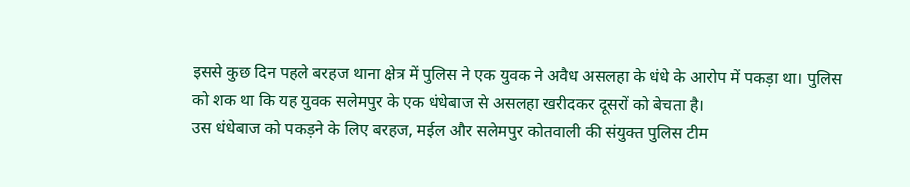इससे कुछ दिन पहले बरहज थाना क्षेत्र में पुलिस ने एक युवक ने अवैध असलहा के धंधे के आरोप में पकड़ा था। पुलिस को शक था कि यह युवक सलेमपुर के एक धंधेबाज से असलहा खरीदकर दूसरों को बेचता है।
उस धंधेबाज को पकड़ने के लिए बरहज, मईल और सलेमपुर कोतवाली की संयुक्त पुलिस टीम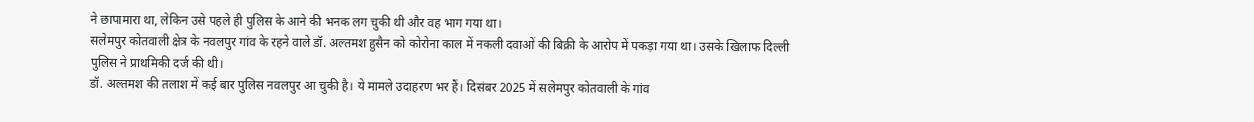ने छापामारा था, लेकिन उसे पहले ही पुलिस के आने की भनक लग चुकी थी और वह भाग गया था।
सलेमपुर कोतवाली क्षेत्र के नवलपुर गांव के रहने वाले डॉ. अल्तमश हुसैन को कोरोना काल में नकली दवाओं की बिक्री के आरोप में पकड़ा गया था। उसके खिलाफ दिल्ली पुलिस ने प्राथमिकी दर्ज की थी।
डॉ. अल्तमश की तलाश में कई बार पुलिस नवलपुर आ चुकी है। ये मामले उदाहरण भर हैं। दिसंबर 2025 में सलेमपुर कोतवाली के गांव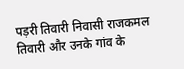पड़री तिवारी निवासी राजकमल तिवारी और उनके गांव के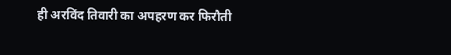ही अरविंद तिवारी का अपहरण कर फिरौती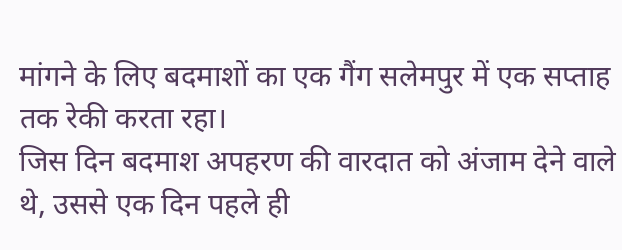मांगने के लिए बदमाशों का एक गैंग सलेमपुर में एक सप्ताह तक रेकी करता रहा।
जिस दिन बदमाश अपहरण की वारदात को अंजाम देने वाले थे, उससे एक दिन पहले ही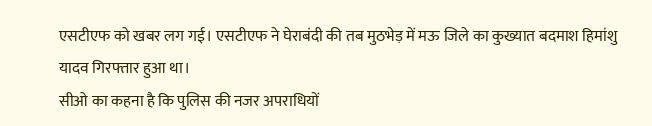एसटीएफ को खबर लग गई। एसटीएफ ने घेराबंदी की तब मुठभेड़ में मऊ जिले का कुख्यात बदमाश हिमांशु यादव गिरफ्तार हुआ था।
सीओ का कहना है कि पुलिस की नजर अपराधियों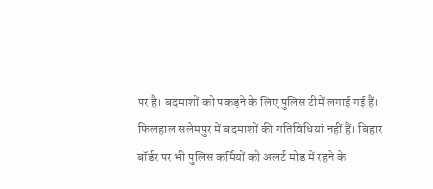पर है। बदमाशों को पकड़ने के लिए पुलिस टीमें लगाई गई हैं। फिलहाल सलेमपुर में बदमाशों की गतिविधियां नहीं हैं। बिहार बॉर्डर पर भी पुलिस कर्मियों को अलर्ट मोड में रहने के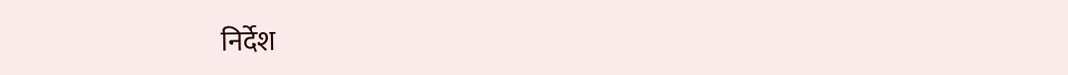निर्देश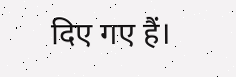दिए गए हैं।